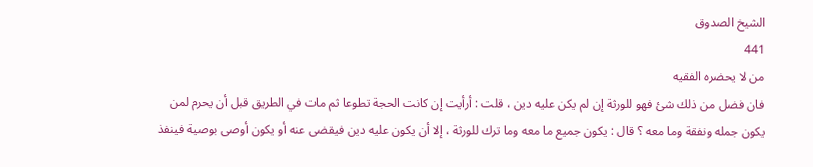الشيخ الصدوق
441
من لا يحضره الفقيه
فان فضل من ذلك شئ فهو للورثة إن لم يكن عليه دين ، قلت : أرأيت إن كانت الحجة تطوعا ثم مات في الطريق قبل أن يحرم لمن يكون جمله ونفقة وما معه ؟ قال : يكون جميع ما معه وما ترك للورثة ، إلا أن يكون عليه دين فيقضى عنه أو يكون أوصى بوصية فينفذ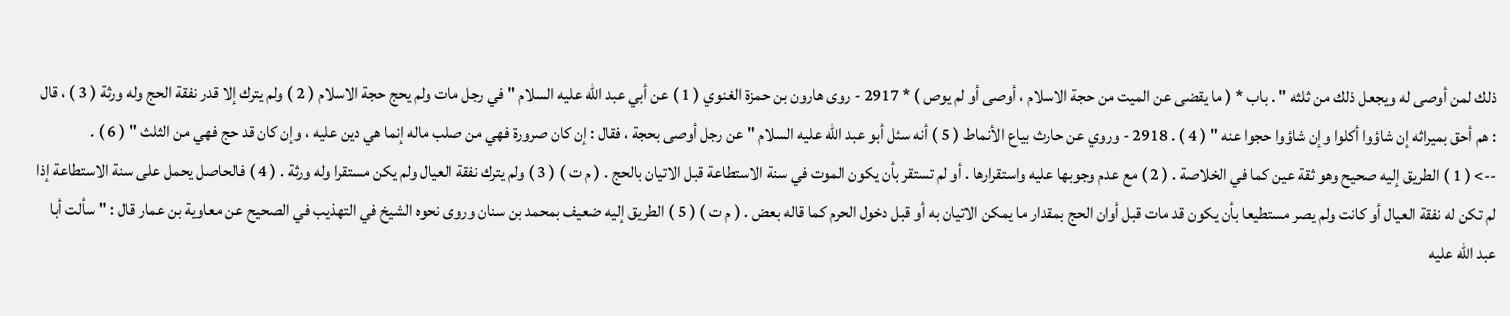ذلك لمن أوصى له ويجعل ذلك من ثلثه " . باب * ( ما يقضى عن الميت من حجة الاسلام ، أوصى أو لم يوص ) * 2917 - روى هارون بن حمزة الغنوي ( 1 ) عن أبي عبد الله عليه السلام " في رجل مات ولم يحج حجة الاسلام ( 2 ) ولم يترك إلا قدر نفقة الحج وله ورثة ( 3 ) ، قال : هم أحق بميراثه إن شاؤوا أكلوا وإن شاؤوا حجوا عنه " ( 4 ) . 2918 - وروي عن حارث بياع الأنماط ( 5 ) أنه سئل أبو عبد الله عليه السلام " عن رجل أوصى بحجة ، فقال : إن كان صرورة فهي من صلب ماله إنما هي دين عليه ، وإن كان قد حج فهي من الثلث " ( 6 ) .
--> ( 1 ) الطريق إليه صحيح وهو ثقة عين كما في الخلاصة . ( 2 ) مع عدم وجوبها عليه واستقرارها . أو لم تستقر بأن يكون الموت في سنة الاستطاعة قبل الاتيان بالحج . ( م ت ) ( 3 ) ولم يترك نفقة العيال ولم يكن مستقرا وله ورثة . ( 4 ) فالحاصل يحمل على سنة الاستطاعة إذا لم تكن له نفقة العيال أو كانت ولم يصر مستطيعا بأن يكون قد مات قبل أوان الحج بمقدار ما يمكن الاتيان به أو قبل دخول الحرم كما قاله بعض . ( م ت ) ( 5 ) الطريق إليه ضعيف بمحمد بن سنان وروى نحوه الشيخ في التهذيب في الصحيح عن معاوية بن عمار قال : " سألت أبا عبد الله عليه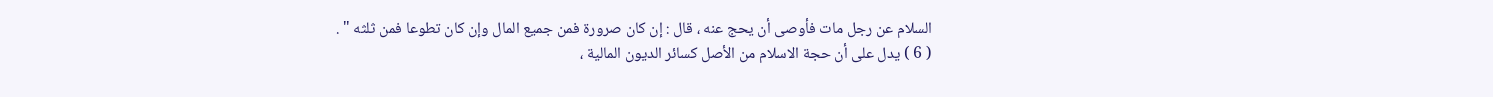السلام عن رجل مات فأوصى أن يحج عنه ، قال : إن كان صرورة فمن جميع المال وإن كان تطوعا فمن ثلثه " . ( 6 ) يدل على أن حجة الاسلام من الأصل كسائر الديون المالية ،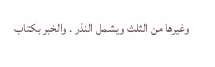وغيرها من الثلث ويشمل النذر . والخبر بكتاب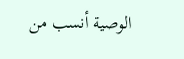الوصية أنسب من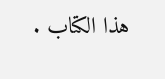هذا الكتاب .